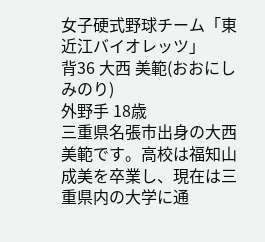女子硬式野球チーム「東近江バイオレッツ」
背36 大西 美範(おおにし みのり)
外野手 18歳
三重県名張市出身の大西美範です。高校は福知山成美を卒業し、現在は三重県内の大学に通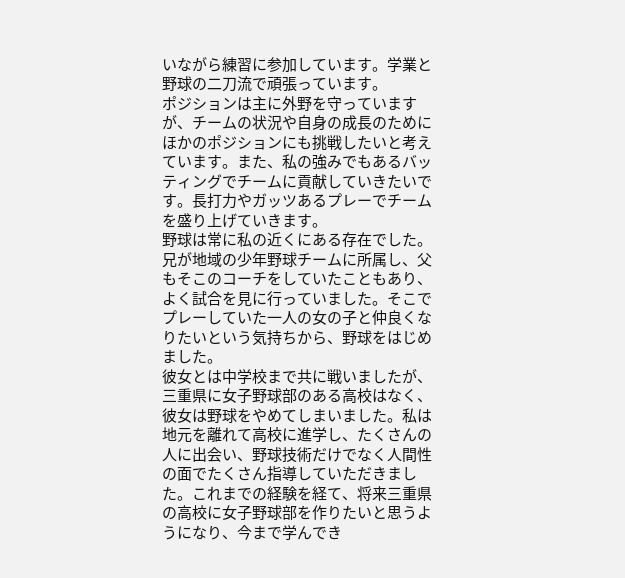いながら練習に参加しています。学業と野球の二刀流で頑張っています。
ポジションは主に外野を守っていますが、チームの状況や自身の成長のためにほかのポジションにも挑戦したいと考えています。また、私の強みでもあるバッティングでチームに貢献していきたいです。長打力やガッツあるプレーでチームを盛り上げていきます。
野球は常に私の近くにある存在でした。兄が地域の少年野球チームに所属し、父もそこのコーチをしていたこともあり、よく試合を見に行っていました。そこでプレーしていた一人の女の子と仲良くなりたいという気持ちから、野球をはじめました。
彼女とは中学校まで共に戦いましたが、三重県に女子野球部のある高校はなく、彼女は野球をやめてしまいました。私は地元を離れて高校に進学し、たくさんの人に出会い、野球技術だけでなく人間性の面でたくさん指導していただきました。これまでの経験を経て、将来三重県の高校に女子野球部を作りたいと思うようになり、今まで学んでき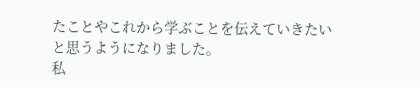たことやこれから学ぶことを伝えていきたいと思うようになりました。
私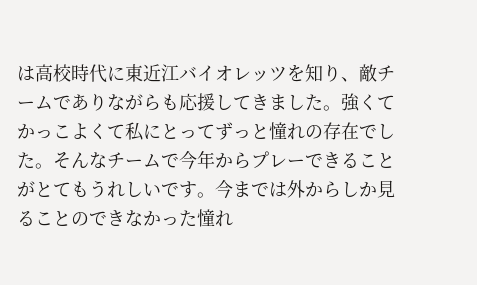は高校時代に東近江バイオレッツを知り、敵チームでありながらも応援してきました。強くてかっこよくて私にとってずっと憧れの存在でした。そんなチームで今年からプレーできることがとてもうれしいです。今までは外からしか見ることのできなかった憧れ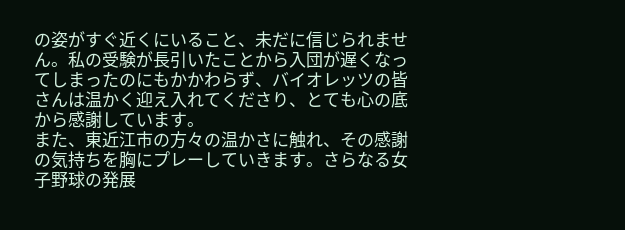の姿がすぐ近くにいること、未だに信じられません。私の受験が長引いたことから入団が遅くなってしまったのにもかかわらず、バイオレッツの皆さんは温かく迎え入れてくださり、とても心の底から感謝しています。
また、東近江市の方々の温かさに触れ、その感謝の気持ちを胸にプレーしていきます。さらなる女子野球の発展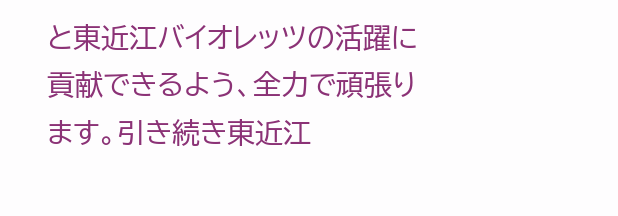と東近江バイオレッツの活躍に貢献できるよう、全力で頑張ります。引き続き東近江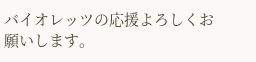バイオレッツの応援よろしくお願いします。